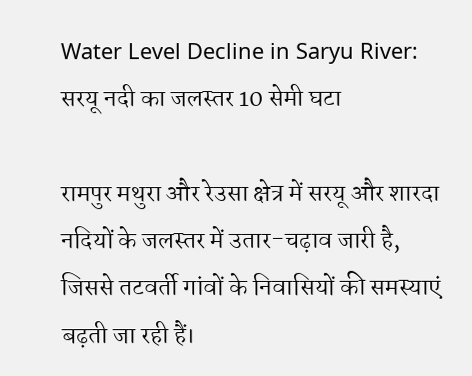Water Level Decline in Saryu River: सरयू नदी का जलस्तर 10 सेमी घटा

रामपुर मथुरा और रेउसा क्षेत्र में सरयू और शारदा नदियों के जलस्तर में उतार-चढ़ाव जारी है, जिससे तटवर्ती गांवों के निवासियों की समस्याएं बढ़ती जा रही हैं।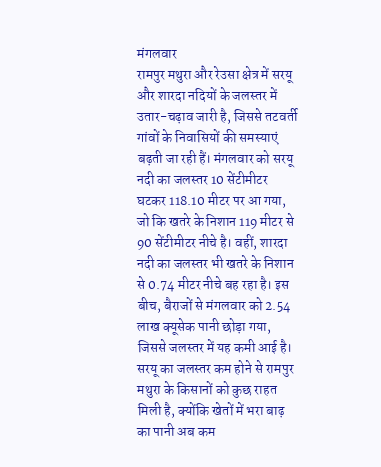मंगलवार
रामपुर मथुरा और रेउसा क्षेत्र में सरयू और शारदा नदियों के जलस्तर में उतार-चढ़ाव जारी है, जिससे तटवर्ती गांवों के निवासियों की समस्याएं बढ़ती जा रही हैं। मंगलवार को सरयू नदी का जलस्तर 10 सेंटीमीटर घटकर 118.10 मीटर पर आ गया, जो कि खतरे के निशान 119 मीटर से 90 सेंटीमीटर नीचे है। वहीं, शारदा नदी का जलस्तर भी खतरे के निशान से 0.74 मीटर नीचे बह रहा है। इस बीच, बैराजों से मंगलवार को 2.54 लाख क्यूसेक पानी छोड़ा गया, जिससे जलस्तर में यह कमी आई है। सरयू का जलस्तर कम होने से रामपुर मथुरा के किसानों को कुछ राहत मिली है, क्योंकि खेतों में भरा बाढ़ का पानी अब कम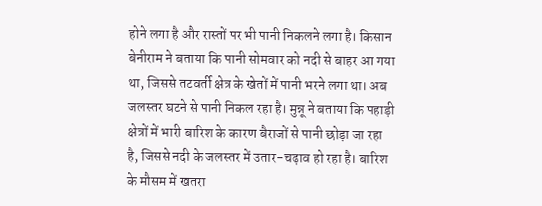होने लगा है और रास्तों पर भी पानी निकलने लगा है। किसान बेनीराम ने बताया कि पानी सोमवार को नदी से बाहर आ गया था, जिससे तटवर्ती क्षेत्र के खेतों में पानी भरने लगा था। अब जलस्तर घटने से पानी निकल रहा है। मुन्नू ने बताया कि पहाड़ी क्षेत्रों में भारी बारिश के कारण बैराजों से पानी छोड़ा जा रहा है, जिससे नदी के जलस्तर में उतार-चढ़ाव हो रहा है। बारिश के मौसम में खतरा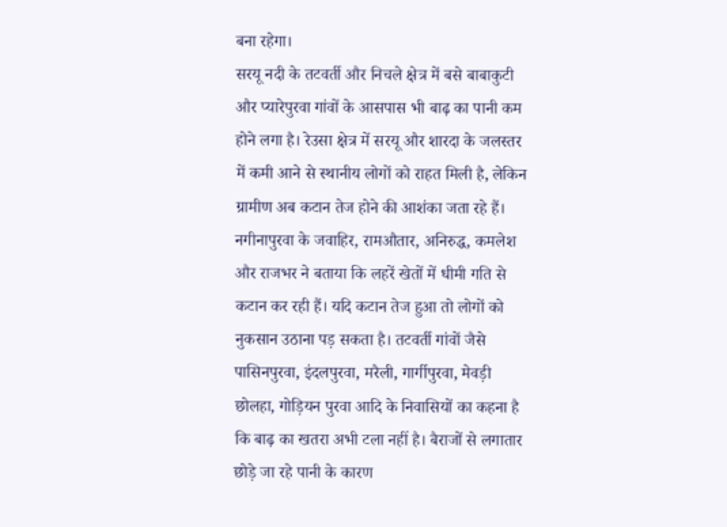बना रहेगा।
सरयू नदी के तटवर्ती और निचले क्षेत्र में बसे बाबाकुटी और प्यारेपुरवा गांवों के आसपास भी बाढ़ का पानी कम होने लगा है। रेउसा क्षेत्र में सरयू और शारदा के जलस्तर में कमी आने से स्थानीय लोगों को राहत मिली है, लेकिन ग्रामीण अब कटान तेज होने की आशंका जता रहे हैं। नगीनापुरवा के जवाहिर, रामऔतार, अनिरुद्ध, कमलेश और राजभर ने बताया कि लहरें खेतों में धीमी गति से कटान कर रही हैं। यदि कटान तेज हुआ तो लोगों को नुकसान उठाना पड़ सकता है। तटवर्ती गांवों जैसे पासिनपुरवा, इंदलपुरवा, मरैली, गार्गीपुरवा, मेवड़ी छोलहा, गोड़ियन पुरवा आदि के निवासियों का कहना है कि बाढ़ का खतरा अभी टला नहीं है। बैराजों से लगातार छोड़े जा रहे पानी के कारण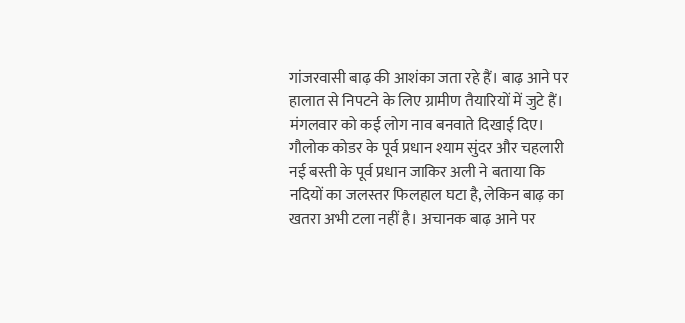गांजरवासी बाढ़ की आशंका जता रहे हैं। बाढ़ आने पर हालात से निपटने के लिए ग्रामीण तैयारियों में जुटे हैं। मंगलवार को कई लोग नाव बनवाते दिखाई दिए। गौलोक कोडर के पूर्व प्रधान श्याम सुंदर और चहलारी नई बस्ती के पूर्व प्रधान जाकिर अली ने बताया कि नदियों का जलस्तर फिलहाल घटा है, लेकिन बाढ़ का खतरा अभी टला नहीं है। अचानक बाढ़ आने पर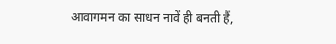आवागमन का साधन नावें ही बनती हैं,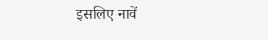इसलिए नावें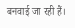बनवाई जा रही हैं।